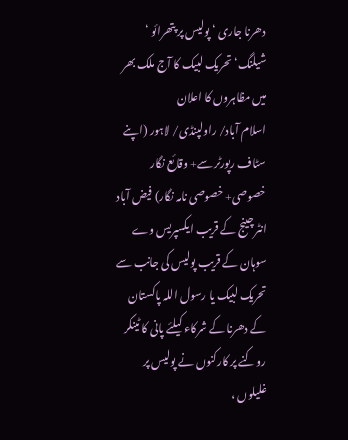دھرنا جاری ‘ پولیس پر پتھرائو ‘ شیلنگ‘ تحریک لبیک کا آج ملک بھر میں مظاہروں کا اعلان
اسلام آباد/ راولپنڈی/ لاہور (اپنے سٹاف رپورٹر سے+ وقائع نگار خصوصی+ خصوصی نامہ نگار) فیض آباد انٹرچینج کے قریب ایکسپریس وے سوہان کے قریب پولیس کی جانب سے تحریک لبیک یا رسول اللہ پاکستان کے دھرنا کے شرکاء کیلئے پانی کا ٹینکر روکنے پر کارکنوں نے پولیس پر غلیلوں ،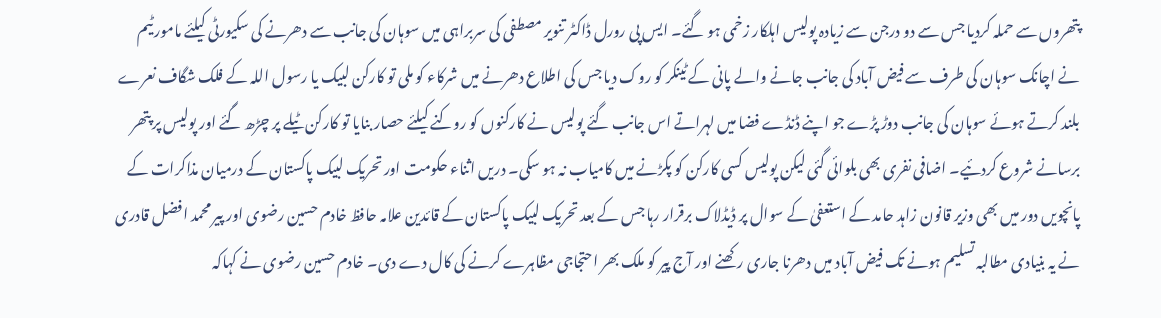پتھروں سے حملہ کردیا جس سے دو درجن سے زیادہ پولیس اہلکار زخمی ہو گئے۔ ایس پی رورل ڈاکٹر تنویر مصطفی کی سربراہی میں سوہان کی جانب سے دھرنے کی سکیورٹی کیلئے مامور ٹیم نے اچانک سوہان کی طرف سے فیض آباد کی جانب جانے والے پانی کے ٹینکر کو روک دیا جس کی اطلاع دھرنے میں شرکاء کو ملی تو کارکن لبیک یا رسول اللہ کے فلک شگاف نعرے بلند کرتے ہوئے سوہان کی جانب دوڑ پڑے جو اپنے ڈنڈے فضا میں لہراتے اس جانب گئے پولیس نے کارکنوں کو روکنے کیلئے حصار بنایا تو کارکن ٹیلے پر چڑھ گئے اور پولیس پر پتھر برسانے شروع کردئیے۔ اضافی نفری بھی بلوائی گئی لیکن پولیس کسی کارکن کو پکڑنے میں کامیاب نہ ہو سکی۔ دریں اثناء حکومت اور تحریک لبیک پاکستان کے درمیان مذاکرات کے پانچویں دور میں بھی وزیر قانون زاہد حامد کے استعفیٰ کے سوال پر ڈیڈلاک برقرار رہا جس کے بعد تحریک لبیک پاکستان کے قائدین علامہ حافظ خادم حسین رضوی اور پیر محمد افضل قادری نے یہ بنیادی مطالبہ تسلیم ہونے تک فیض آباد میں دھرنا جاری رکھنے اور آج پیر کو ملک بھر احتجاجی مظاہرے کرنے کی کال دے دی۔ خادم حسین رضوی نے کہاکہ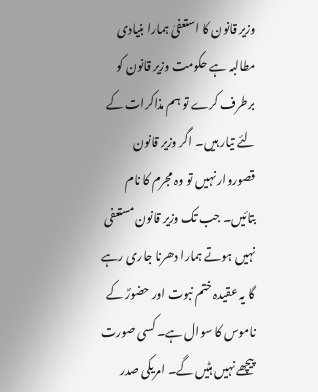وزیر قانون کا استعفیٰ ہمارا بنیادی مطالبہ ہے حکومت وزیر قانون کو برطرف کرے تو ہم مذاکرات کے لئے تیار ہیں۔ اگر وزیر قانون قصوروار نہیں تو وہ مجرم کا نام بتائیں۔ جب تک وزیر قانون مستعفی نہیں ہوتے ہمارا دھرنا جاری رہے گا یہ عقیدہ ختم نبوت اور حضورؐ کے ناموس کا سوال ہے۔ کسی صورت پیچھے نہیں ہٹیں گے۔ امریکی صدر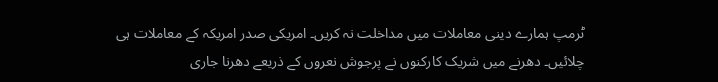ٹرمپ ہمارے دینی معاملات میں مداخلت نہ کریں۔ امریکی صدر امریکہ کے معاملات ہی چلائیں۔ دھرنے میں شریک کارکنوں نے پرجوش نعروں کے ذریعے دھرنا جاری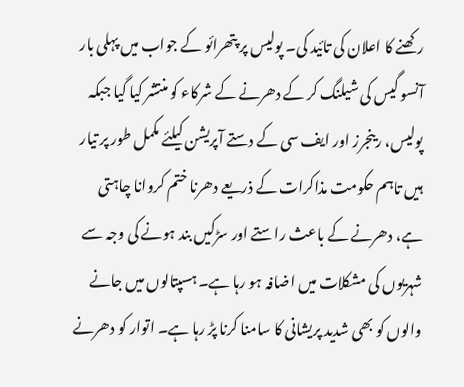رکھنے کا اعلان کی تائید کی۔ پولیس پر پتھرائو کے جواب میں پہلی بار آنسو گیس کی شیلنگ کر کے دھرنے کے شرکاء کو منتشر کیا گیا جبکہ پولیس، رینجرز اور ایف سی کے دستے آپریشن کیلئے مکمل طور پر تیار ہیں تاہم حکومت مذاکرات کے ذریعے دھرنا ختم کروانا چاہتی ہے، دھرنے کے باعث راستے اور سڑکیں بند ہونے کی وجہ سے شہریوں کی مشکلات میں اضافہ ہو رہا ہے۔ ہسپتالوں میں جانے والوں کو بھی شدید پریشانی کا سامنا کرنا پڑ رہا ہے۔ اتوار کو دھرنے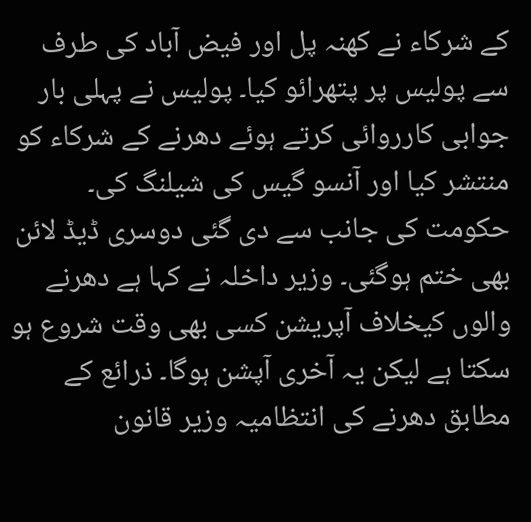کے شرکاء نے کھنہ پل اور فیض آباد کی طرف سے پولیس پر پتھرائو کیا۔ پولیس نے پہلی بار جوابی کارروائی کرتے ہوئے دھرنے کے شرکاء کو منتشر کیا اور آنسو گیس کی شیلنگ کی۔ حکومت کی جانب سے دی گئی دوسری ڈیڈ لائن بھی ختم ہوگئی۔ وزیر داخلہ نے کہا ہے دھرنے والوں کیخلاف آپریشن کسی بھی وقت شروع ہو سکتا ہے لیکن یہ آخری آپشن ہوگا۔ ذرائع کے مطابق دھرنے کی انتظامیہ وزیر قانون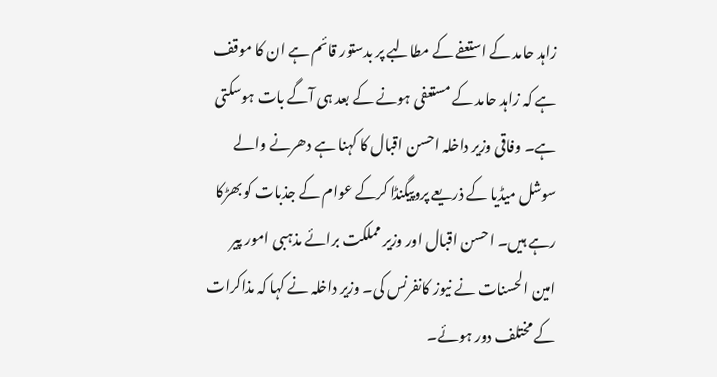زاہد حامد کے استعفے کے مطالبے پر بدستور قائم ہے ان کا موقف ہے کہ زاہد حامد کے مستعفی ہونے کے بعد ہی آگے بات ہوسکتی ہے۔ وفاقی وزیر داخلہ احسن اقبال کا کہنا ہے دھرنے والے سوشل میڈیا کے ذریعے پروپیگنڈا کرکے عوام کے جذبات کو بھڑکا رہے ہیں۔ احسن اقبال اور وزیر مملکت برائے مذہبی امور پیر امین الحسنات نے نیوز کانفرنس کی۔ وزیر داخلہ نے کہا کہ مذاکرات کے مختلف دور ہوئے۔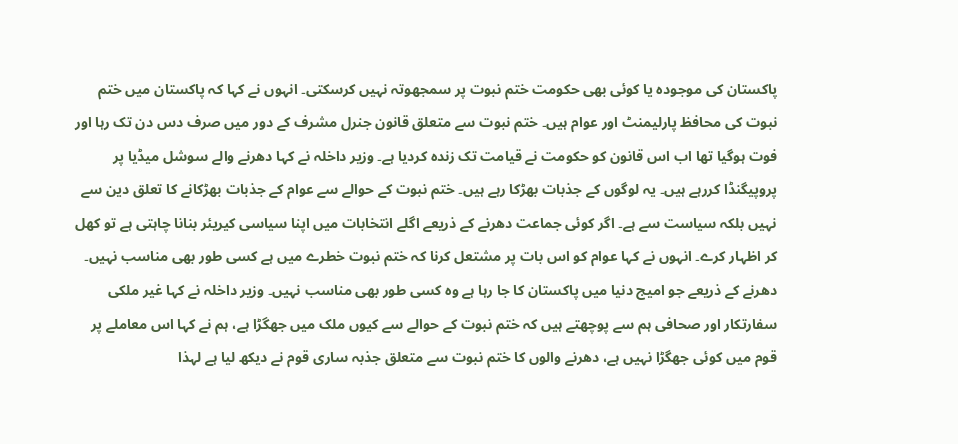پاکستان کی موجودہ یا کوئی بھی حکومت ختم نبوت پر سمجھوتہ نہیں کرسکتی۔ انہوں نے کہا کہ پاکستان میں ختم نبوت کی محافظ پارلیمنٹ اور عوام ہیں۔ ختم نبوت سے متعلق قانون جنرل مشرف کے دور میں صرف دس دن تک رہا اور فوت ہوگیا تھا اب اس قانون کو حکومت نے قیامت تک زندہ کردیا ہے۔ وزیر داخلہ نے کہا دھرنے والے سوشل میڈیا پر پروپیگنڈا کررہے ہیں۔ یہ لوگوں کے جذبات بھڑکا رہے ہیں۔ ختم نبوت کے حوالے سے عوام کے جذبات بھڑکانے کا تعلق دین سے نہیں بلکہ سیاست سے ہے۔ اگر کوئی جماعت دھرنے کے ذریعے اگلے انتخابات میں اپنا سیاسی کیریئر بنانا چاہتی ہے تو کھل کر اظہار کرے۔ انہوں نے کہا عوام کو اس بات پر مشتعل کرنا کہ ختم نبوت خطرے میں ہے کسی طور بھی مناسب نہیں۔ دھرنے کے ذریعے جو امیج دنیا میں پاکستان کا جا رہا ہے وہ کسی طور بھی مناسب نہیں۔ وزیر داخلہ نے کہا غیر ملکی سفارتکار اور صحافی ہم سے پوچھتے ہیں کہ ختم نبوت کے حوالے سے کیوں ملک میں جھگڑا ہے، ہم نے کہا اس معاملے پر قوم میں کوئی جھگڑا نہیں ہے، دھرنے والوں کا ختم نبوت سے متعلق جذبہ ساری قوم نے دیکھ لیا ہے لہذا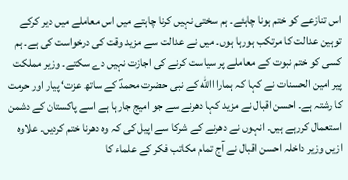اس تنازعے کو ختم ہونا چاہئے۔ ہم سختی نہیں کرنا چاہتے میں اس معاملے میں دیر کرکے توہین عدالت کا مرتکب ہورہا ہوں۔ میں نے عدالت سے مزید وقت کی درخواست کی ہے۔ ہم کسی کو ختم نبوت کے معاملے پر سیاست کرنے کی اجازت نہیں دے سکتے۔ وزیر مملکت پیر امین الحسنات نے کہا کہ ہمارا االله کے نبی حضرت محمدؐ کے ساتھ عزت‘ پیار اور حرمت کا رشتہ ہے۔ احسن اقبال نے مزید کہا دھرنے سے جو امیج جارہا ہے اسے پاکستان کے دشمن استعمال کررہے ہیں۔ انہوں نے دھرنے کے شرکا سے اپیل کی کہ وہ دھرنا ختم کردیں۔ علاوہ ازیں وزیر داخلہ احسن اقبال نے آج تمام مکاتب فکر کے علماء کا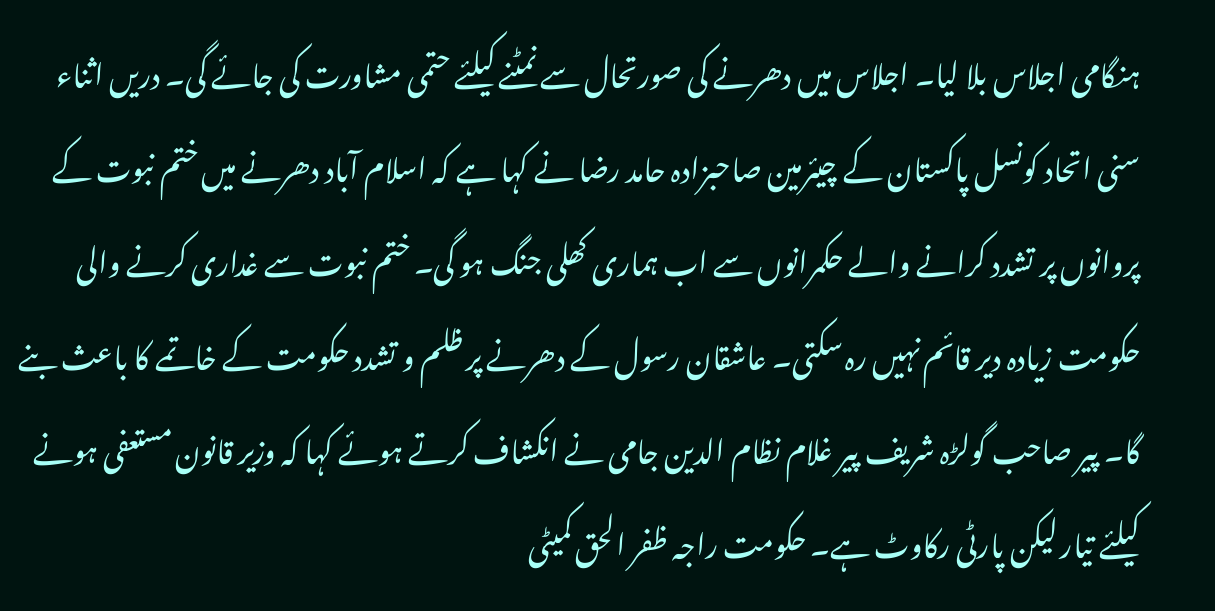ہنگامی اجلاس بلا لیا۔ اجلاس میں دھرنے کی صورتحال سے نمٹنے کیلئے حتمی مشاورت کی جائے گی۔ دریں اثناء سنی اتحاد کونسل پاکستان کے چیئرمین صاحبزادہ حامد رضا نے کہا ہے کہ اسلام آباد دھرنے میں ختم نبوت کے پروانوں پر تشدد کرانے والے حکمرانوں سے اب ہماری کھلی جنگ ہو گی۔ ختم نبوت سے غداری کرنے والی حکومت زیادہ دیر قائم نہیں رہ سکتی۔ عاشقان رسول کے دھرنے پر ظلم و تشدد حکومت کے خاتمے کا باعث بنے گا۔ پیر صاحب گولڑہ شریف پیر غلام نظام الدین جامی نے انکشاف کرتے ہوئے کہا کہ وزیر قانون مستعفی ہونے کیلئے تیار لیکن پارٹی رکاوٹ ہے۔ حکومت راجہ ظفر الحق کمیٹی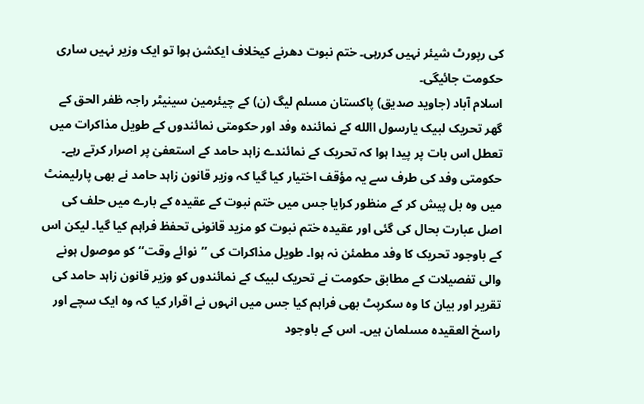کی رپورٹ شیئر نہیں کررہی۔ ختم نبوت دھرنے کیخلاف ایکشن ہوا تو ایک وزیر نہیں ساری حکومت جائیگی۔
اسلام آباد (جاوید صدیق) پاکستان مسلم لیگ (ن) کے چیئرمین سینیٹر راجہ ظفر الحق کے گھر تحریک لبیک یارسول االله کے نمائندہ وفد اور حکومتی نمائندوں کے طویل مذاکرات میں تعطل اس بات پر پیدا ہوا کہ تحریک کے نمائندے زاہد حامد کے استعفیٰ پر اصرار کرتے رہے۔ حکومتی وفد کی طرف سے یہ مؤقف اختیار کیا گیا کہ وزیر قانون زاہد حامد نے بھی پارلیمنٹ میں وہ بل پیش کر کے منظور کرایا جس میں ختم نبوت کے عقیدہ کے بارے میں حلف کی اصل عبارت بحال کی گئی اور عقیدہ ختم نبوت کو مزید قانونی تحفظ فراہم کیا گیا۔ لیکن اس کے باوجود تحریک کا وفد مطمئن نہ ہوا۔ طویل مذاکرات کی ’’نوائے وقت‘‘ کو موصول ہونے والی تفصیلات کے مطابق حکومت نے تحریک لبیک کے نمائندوں کو وزیر قانون زاہد حامد کی تقریر اور بیان کا وہ سکرپٹ بھی فراہم کیا جس میں انہوں نے اقرار کیا کہ وہ ایک سچے اور راسخ العقیدہ مسلمان ہیں۔ اس کے باوجود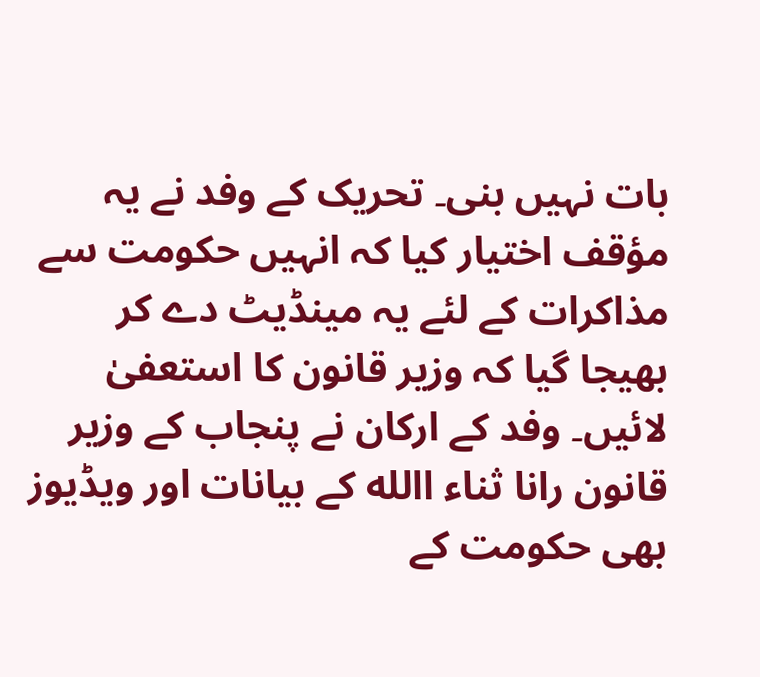بات نہیں بنی۔ تحریک کے وفد نے یہ مؤقف اختیار کیا کہ انہیں حکومت سے مذاکرات کے لئے یہ مینڈیٹ دے کر بھیجا گیا کہ وزیر قانون کا استعفیٰ لائیں۔ وفد کے ارکان نے پنجاب کے وزیر قانون رانا ثناء االله کے بیانات اور ویڈیوز بھی حکومت کے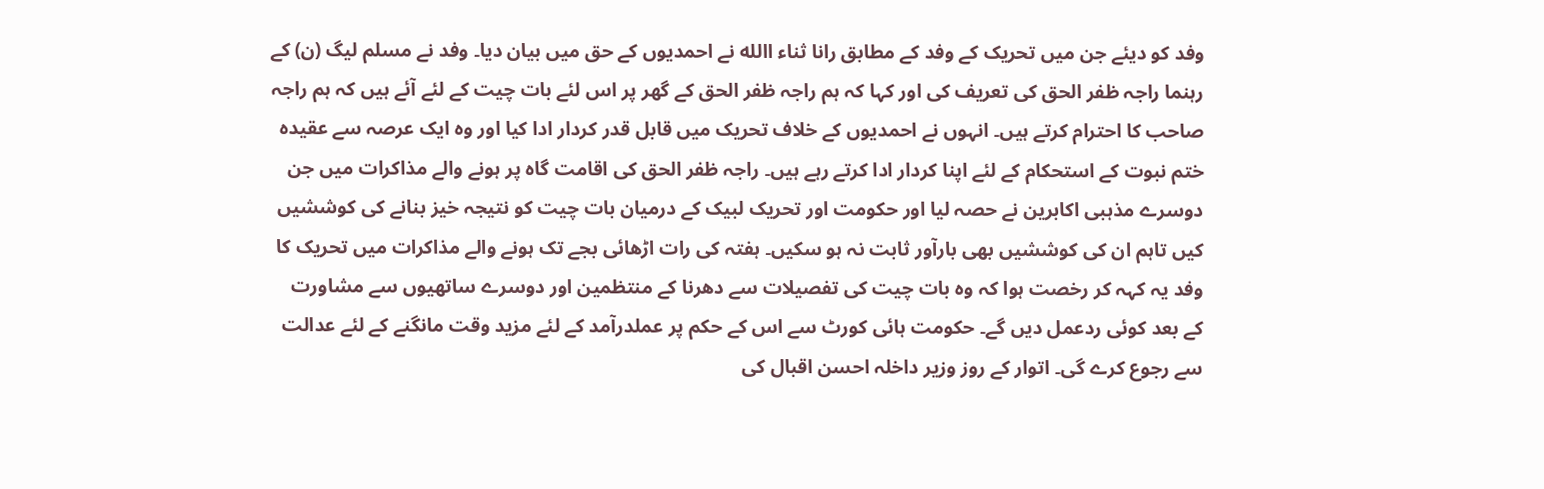وفد کو دیئے جن میں تحریک کے وفد کے مطابق رانا ثناء االله نے احمدیوں کے حق میں بیان دیا۔ وفد نے مسلم لیگ (ن) کے رہنما راجہ ظفر الحق کی تعریف کی اور کہا کہ ہم راجہ ظفر الحق کے گھر پر اس لئے بات چیت کے لئے آئے ہیں کہ ہم راجہ صاحب کا احترام کرتے ہیں۔ انہوں نے احمدیوں کے خلاف تحریک میں قابل قدر کردار ادا کیا اور وہ ایک عرصہ سے عقیدہ ختم نبوت کے استحکام کے لئے اپنا کردار ادا کرتے رہے ہیں۔ راجہ ظفر الحق کی اقامت گاہ پر ہونے والے مذاکرات میں جن دوسرے مذہبی اکابرین نے حصہ لیا اور حکومت اور تحریک لبیک کے درمیان بات چیت کو نتیجہ خیز بنانے کی کوششیں کیں تاہم ان کی کوششیں بھی بارآور ثابت نہ ہو سکیں۔ ہفتہ کی رات اڑھائی بجے تک ہونے والے مذاکرات میں تحریک کا وفد یہ کہہ کر رخصت ہوا کہ وہ بات چیت کی تفصیلات سے دھرنا کے منتظمین اور دوسرے ساتھیوں سے مشاورت کے بعد کوئی ردعمل دیں گے۔ حکومت ہائی کورٹ سے اس کے حکم پر عملدرآمد کے لئے مزید وقت مانگنے کے لئے عدالت سے رجوع کرے گی۔ اتوار کے روز وزیر داخلہ احسن اقبال کی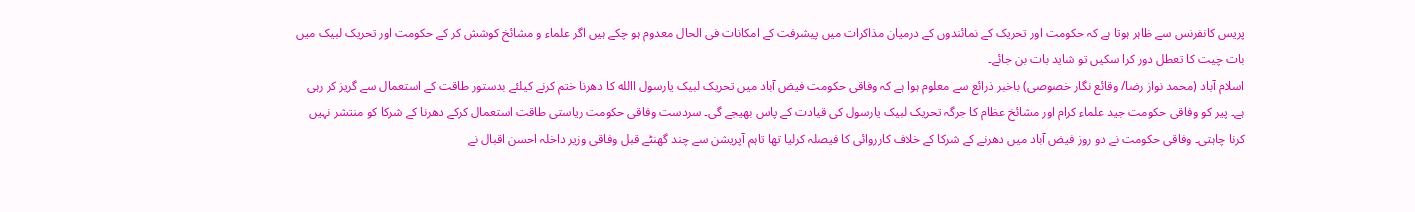پریس کانفرنس سے ظاہر ہوتا ہے کہ حکومت اور تحریک کے نمائندوں کے درمیان مذاکرات میں پیشرفت کے امکانات فی الحال معدوم ہو چکے ہیں اگر علماء و مشائخ کوشش کر کے حکومت اور تحریک لبیک میں بات چیت کا تعطل دور کرا سکیں تو شاید بات بن جائے۔
اسلام آباد (محمد نواز رضا/ وقائع نگار خصوصی) باخبر ذرائع سے معلوم ہوا ہے کہ وفاقی حکومت فیض آباد میں تحریک لبیک یارسول االله کا دھرنا ختم کرنے کیلئے بدستور طاقت کے استعمال سے گریز کر رہی ہے۔ پیر کو وفاقی حکومت جید علماء کرام اور مشائخ عظام کا جرگہ تحریک لبیک یارسول کی قیادت کے پاس بھیجے گی۔ سردست وفاقی حکومت ریاستی طاقت استعمال کرکے دھرنا کے شرکا کو منتشر نہیں کرنا چاہتی۔ وفاقی حکومت نے دو روز فیض آباد میں دھرنے کے شرکا کے خلاف کارروائی کا فیصلہ کرلیا تھا تاہم آپریشن سے چند گھنٹے قبل وفاقی وزیر داخلہ احسن اقبال نے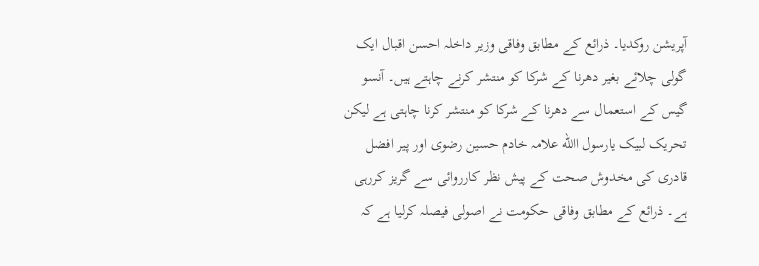آپریشن روکدیا۔ ذرائع کے مطابق وفاقی وزیر داخلہ احسن اقبال ایک گولی چلائے بغیر دھرنا کے شرکا کو منتشر کرنے چاہتے ہیں۔ آنسو گیس کے استعمال سے دھرنا کے شرکا کو منتشر کرنا چاہتی ہے لیکن تحریک لبیک یارسول االله علامہ خادم حسین رضوی اور پیر افضل قادری کی مخدوش صحت کے پیش نظر کارروائی سے گریز کررہی ہے۔ ذرائع کے مطابق وفاقی حکومت نے اصولی فیصلہ کرلیا ہے کہ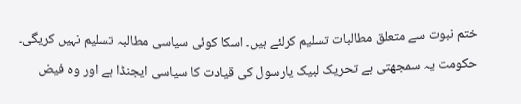ختم نبوت سے متعلق مطالبات تسلیم کرلئے ہیں۔ اسکا کوئی سیاسی مطالبہ تسلیم نہیں کریگی۔ حکومت یہ سمجھتی ہے تحریک لبیک یارسول کی قیادت کا سیاسی ایجنڈا ہے اور وہ فیض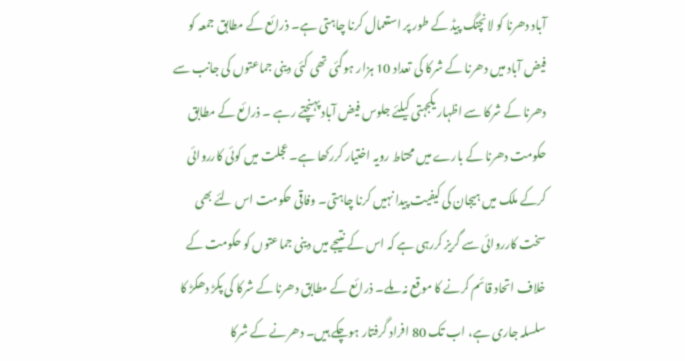آباد دھرنا کو لانچنگ پیڈ کے طور پر استعمال کرنا چاہتی ہے۔ ذرائع کے مطابق جمعہ کو فیض آباد میں دھرنا کے شرکا کی تعداد 10 ہزار ہوگئی تھی کئی دینی جماعتوں کی جانب سے دھرنا کے شرکا سے اظہار یکجہتی کیلئے جلوس فیض آباد پہنچتے رہے ۔ ذرائع کے مطابق حکومت دھرنا کے بارے میں محتاط رویہ اختیار کررکھا ہے۔ عجلت میں کوئی کارروائی کرکے ملک میں ہیجان کی کیفیت پیدا نہیں کرنا چاہتی۔ وفاقی حکومت اس لئے بھی سخت کارروائی سے گریز کررہی ہے کہ اس کے نتیجے میں دینی جماعتوں کو حکومت کے خلاف اتحاد قائم کرنے کا موقع نہ ملے۔ ذرائع کے مطابق دھرنا کے شرکا کی پکڑ دھکڑ کا سلسلہ جاری ہے، اب تک 80 افراد گرفتار ہوچکے ہیں۔ دھرنے کے شرکا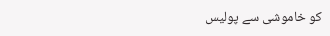کو خاموشی سے پولیس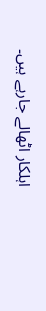اہلکار اٹھالے جارہے ہیں۔